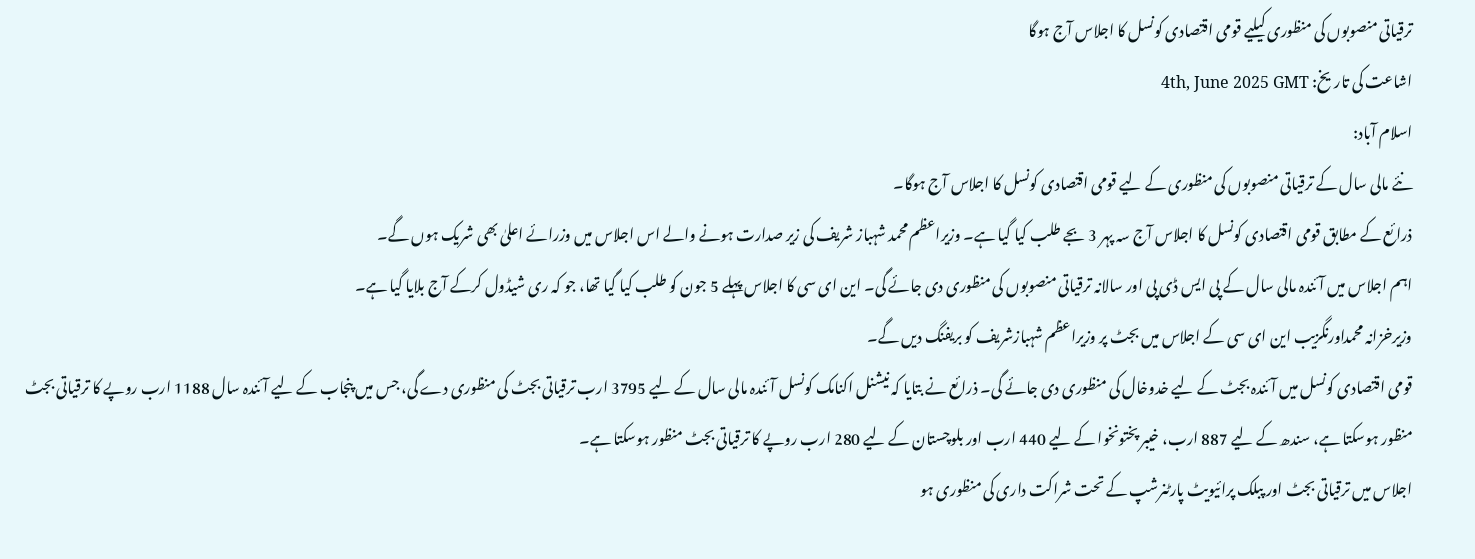ترقیاتی منصوبوں کی منظوری کیلیے قومی اقتصادی کونسل کا اجلاس آج ہوگا
اشاعت کی تاریخ: 4th, June 2025 GMT
اسلام آباد:
نئے مالی سال کے ترقیاتی منصوبوں کی منظوری کے لیے قومی اقتصادی کونسل کا اجلاس آج ہوگا۔
ذرائع کے مطابق قومی اقتصادی کونسل کا اجلاس آج سہ پہر 3 بجے طلب کیا گیا ہے۔ وزیراعظم محمد شہباز شریف کی زیر صدارت ہونے والے اس اجلاس میں وزرائے اعلیٰ بھی شریک ہوں گے۔
اہم اجلاس میں آئندہ مالی سال کے پی ایس ڈی پی اور سالانہ ترقیاتی منصوبوں کی منظوری دی جائے گی۔ این ای سی کا اجلاس پہلے 5 جون کو طلب کیا گیا تھا، جو کہ ری شیڈول کرکے آج بلایا گیا ہے۔
وزیرخزانہ محمداورنگزیب این ای سی کے اجلاس میں بجٹ پر وزیراعظم شہبازشریف کو بریفنگ دیں گے۔
قومی اقتصادی کونسل میں آئندہ بجٹ کے لیے خدوخال کی منظوری دی جائے گی۔ ذرائع نے بتایا کہ نیشنل اکنامک کونسل آئندہ مالی سال کے لیے 3795 ارب ترقیاتی بجٹ کی منظوری دے گی، جس میں پنجاب کے لیے آئندہ سال 1188 ارب روپے کا ترقیاتی بجٹ منظور ہوسکتا ہے، سندھ کے لیے 887 ارب، خیبر پختونخوا کے لیے 440 ارب اور بلوچستان کے لیے 280 ارب روپے کا ترقیاتی بجٹ منظور ہوسکتا ہے۔
اجلاس میں ترقیاتی بجٹ اور پبلک پرائیویٹ پارٹنرشپ کے تحت شراکت داری کی منظوری ہو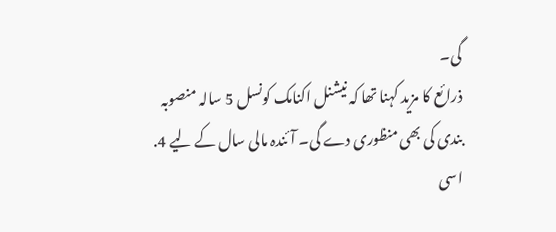گی۔
ذرائع کا مزید کہنا تھا کہ نیشنل اکنامک کونسل 5 سالہ منصوبہ بندی کی بھی منظوری دے گی۔ آئندہ مالی سال کے لیے 4.
اسی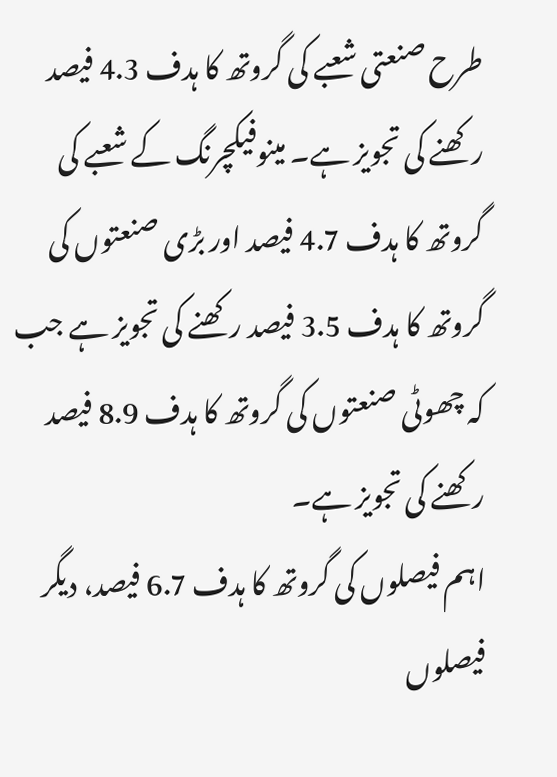طرح صنعتی شعبے کی گروتھ کا ہدف 4.3 فیصد رکھنے کی تجویز ہے۔ مینوفیکچرنگ کے شعبے کی گروتھ کا ہدف 4.7 فیصد اور بڑی صنعتوں کی گروتھ کا ہدف 3.5 فیصد رکھنے کی تجویز ہے جب کہ چھوٹی صنعتوں کی گروتھ کا ہدف 8.9 فیصد رکھنے کی تجویز ہے۔
اہم فیصلوں کی گروتھ کا ہدف 6.7 فیصد، دیگر فیصلوں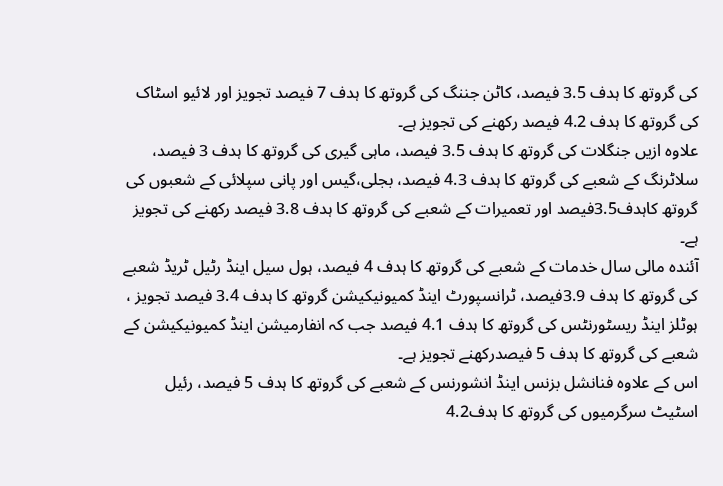کی گروتھ کا ہدف 3.5 فیصد، کاٹن جننگ کی گروتھ کا ہدف 7 فیصد تجویز اور لائیو اسٹاک کی گروتھ کا ہدف 4.2 فیصد رکھنے کی تجویز ہے۔
علاوہ ازیں جنگلات کی گروتھ کا ہدف 3.5 فیصد، ماہی گیری کی گروتھ کا ہدف 3 فیصد، سلاٹرنگ کے شعبے کی گروتھ کا ہدف 4.3 فیصد، بجلی،گیس اور پانی سپلائی کے شعبوں کی گروتھ کاہدف3.5فیصد اور تعمیرات کے شعبے کی گروتھ کا ہدف 3.8 فیصد رکھنے کی تجویز ہے۔
آئندہ مالی سال خدمات کے شعبے کی گروتھ کا ہدف 4 فیصد، ہول سیل اینڈ رٹیل ٹریڈ شعبے کی گروتھ کا ہدف 3.9فیصد، ٹرانسپورٹ اینڈ کمیونیکیشن گروتھ کا ہدف 3.4 فیصد تجویز ، ہوٹلز اینڈ ریسٹورنٹس کی گروتھ کا ہدف 4.1 فیصد جب کہ انفارمیشن اینڈ کمیونیکیشن کے شعبے کی گروتھ کا ہدف 5 فیصدرکھنے تجویز ہے۔
اس کے علاوہ فنانشل بزنس اینڈ انشورنس کے شعبے کی گروتھ کا ہدف 5 فیصد، رئیل اسٹیٹ سرگرمیوں کی گروتھ کا ہدف4.2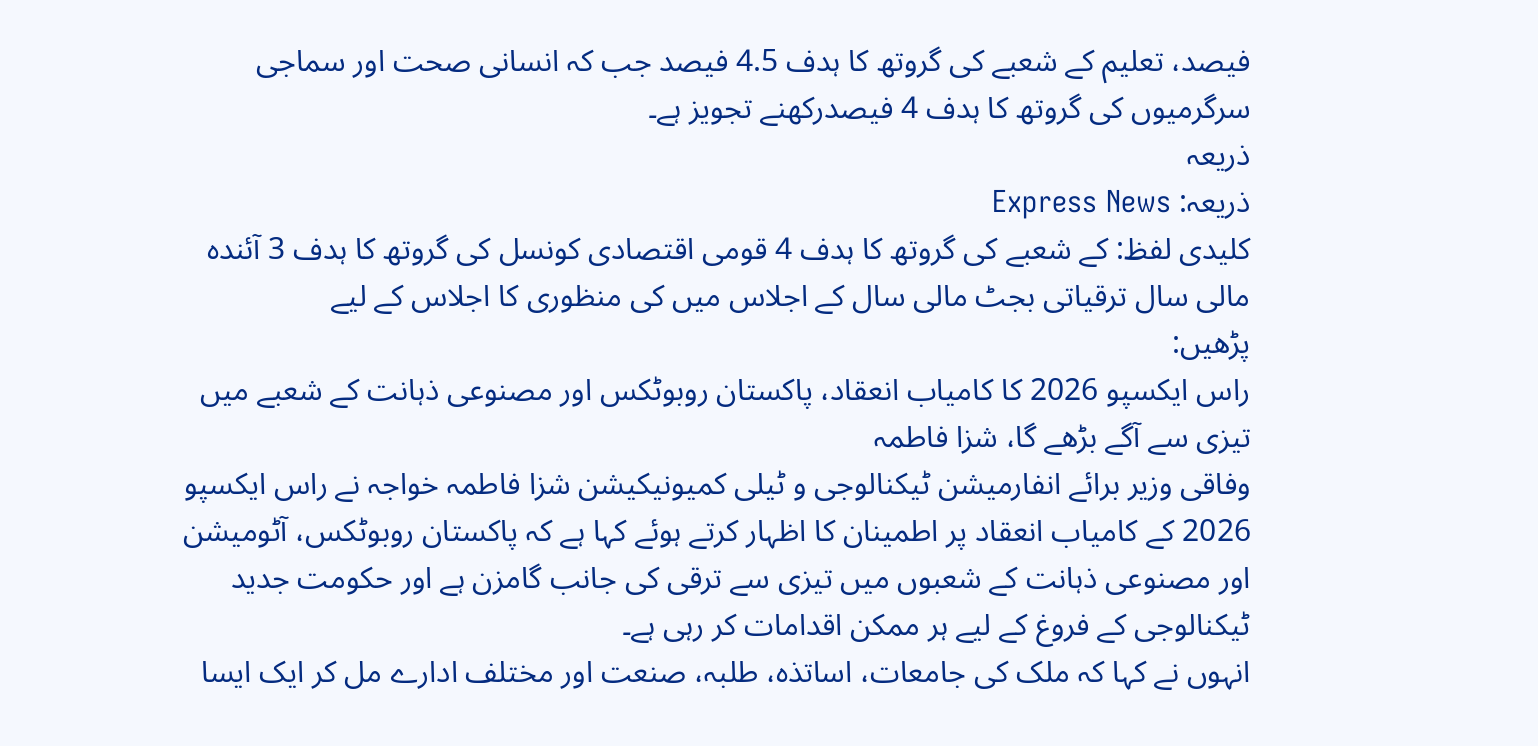فیصد، تعلیم کے شعبے کی گروتھ کا ہدف 4.5 فیصد جب کہ انسانی صحت اور سماجی سرگرمیوں کی گروتھ کا ہدف 4 فیصدرکھنے تجویز ہے۔
ذریعہ
ذریعہ: Express News
کلیدی لفظ: کے شعبے کی گروتھ کا ہدف 4 قومی اقتصادی کونسل کی گروتھ کا ہدف 3 آئندہ مالی سال ترقیاتی بجٹ مالی سال کے اجلاس میں کی منظوری کا اجلاس کے لیے
پڑھیں:
راس ایکسپو 2026 کا کامیاب انعقاد، پاکستان روبوٹکس اور مصنوعی ذہانت کے شعبے میں تیزی سے آگے بڑھے گا، شزا فاطمہ
وفاقی وزیر برائے انفارمیشن ٹیکنالوجی و ٹیلی کمیونیکیشن شزا فاطمہ خواجہ نے راس ایکسپو 2026 کے کامیاب انعقاد پر اطمینان کا اظہار کرتے ہوئے کہا ہے کہ پاکستان روبوٹکس، آٹومیشن اور مصنوعی ذہانت کے شعبوں میں تیزی سے ترقی کی جانب گامزن ہے اور حکومت جدید ٹیکنالوجی کے فروغ کے لیے ہر ممکن اقدامات کر رہی ہے۔
انہوں نے کہا کہ ملک کی جامعات، اساتذہ، طلبہ، صنعت اور مختلف ادارے مل کر ایک ایسا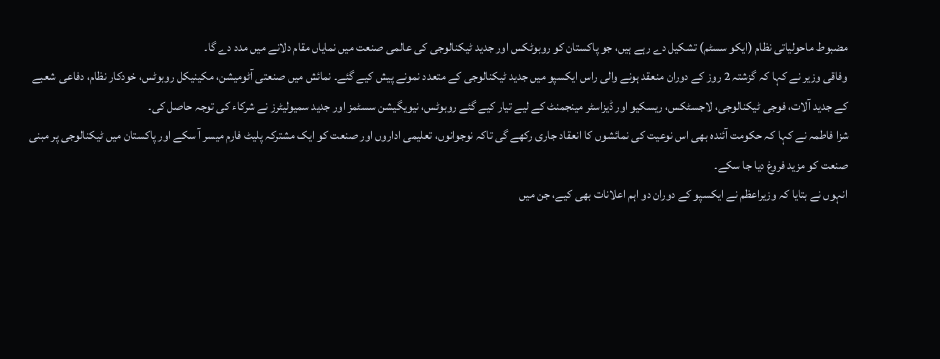مضبوط ماحولیاتی نظام (ایکو سسٹم) تشکیل دے رہے ہیں، جو پاکستان کو روبوٹکس اور جدید ٹیکنالوجی کی عالمی صنعت میں نمایاں مقام دلانے میں مدد دے گا۔
وفاقی وزیر نے کہا کہ گزشتہ 2 روز کے دوران منعقد ہونے والی راس ایکسپو میں جدید ٹیکنالوجی کے متعدد نمونے پیش کیے گئے۔ نمائش میں صنعتی آٹومیشن، مکینیکل روبوٹس، خودکار نظام، دفاعی شعبے کے جدید آلات، فوجی ٹیکنالوجی، لاجسٹکس، ریسکیو اور ڈیزاسٹر مینجمنٹ کے لیے تیار کیے گئے روبوٹس، نیویگیشن سسٹمز اور جدید سمیولیٹرز نے شرکاء کی توجہ حاصل کی۔
شزا فاطمہ نے کہا کہ حکومت آئندہ بھی اس نوعیت کی نمائشوں کا انعقاد جاری رکھے گی تاکہ نوجوانوں، تعلیمی اداروں اور صنعت کو ایک مشترکہ پلیٹ فارم میسر آ سکے اور پاکستان میں ٹیکنالوجی پر مبنی صنعت کو مزید فروغ دیا جا سکے۔
انہوں نے بتایا کہ وزیراعظم نے ایکسپو کے دوران دو اہم اعلانات بھی کیے، جن میں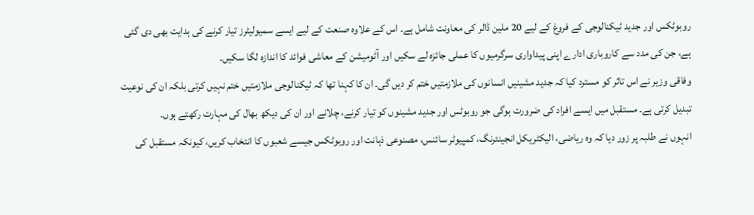روبوٹکس اور جدید ٹیکنالوجی کے فروغ کے لیے 20 ملین ڈالر کی معاونت شامل ہے۔ اس کے علاوہ صنعت کے لیے ایسے سمیولیٹرز تیار کرنے کی ہدایت بھی دی گئی ہے، جن کی مدد سے کاروباری ادارے اپنی پیداواری سرگرمیوں کا عملی جائزہ لے سکیں اور آٹومیشن کے معاشی فوائد کا اندازہ لگا سکیں۔
وفاقی وزیر نے اس تاثر کو مسترد کیا کہ جدید مشینیں انسانوں کی ملازمتیں ختم کر دیں گی۔ ان کا کہنا تھا کہ ٹیکنالوجی ملازمتیں ختم نہیں کرتی بلکہ ان کی نوعیت تبدیل کرتی ہے۔ مستقبل میں ایسے افراد کی ضرورت ہوگی جو روبوٹس اور جدید مشینوں کو تیار کرنے، چلانے اور ان کی دیکھ بھال کی مہارت رکھتے ہوں۔
انہوں نے طلبہ پر زور دیا کہ وہ ریاضی، الیکٹریکل انجینئرنگ، کمپیوٹر سائنس، مصنوعی ذہانت اور روبوٹکس جیسے شعبوں کا انتخاب کریں، کیونکہ مستقبل کی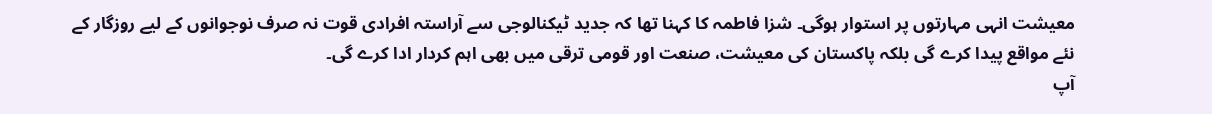معیشت انہی مہارتوں پر استوار ہوگی۔ شزا فاطمہ کا کہنا تھا کہ جدید ٹیکنالوجی سے آراستہ افرادی قوت نہ صرف نوجوانوں کے لیے روزگار کے نئے مواقع پیدا کرے گی بلکہ پاکستان کی معیشت، صنعت اور قومی ترقی میں بھی اہم کردار ادا کرے گی۔
آپ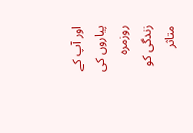اور آپ کے پیاروں کی روزمرہ زندگی کو متاثر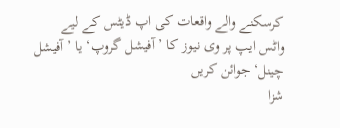کرسکنے والے واقعات کی اپ ڈیٹس کے لیے واٹس ایپ پر وی نیوز کا ’آفیشل گروپ‘ یا ’آفیشل چینل‘ جوائن کریں
شزا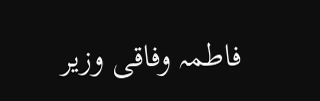فاطمہ وفاقی وزیر